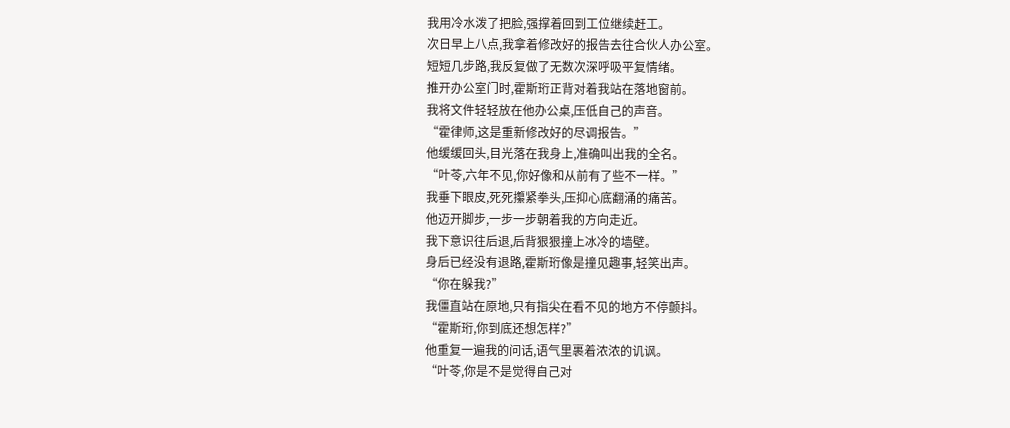我用冷水泼了把脸,强撑着回到工位继续赶工。
次日早上八点,我拿着修改好的报告去往合伙人办公室。
短短几步路,我反复做了无数次深呼吸平复情绪。
推开办公室门时,霍斯珩正背对着我站在落地窗前。
我将文件轻轻放在他办公桌,压低自己的声音。
“霍律师,这是重新修改好的尽调报告。”
他缓缓回头,目光落在我身上,准确叫出我的全名。
“叶苓,六年不见,你好像和从前有了些不一样。”
我垂下眼皮,死死攥紧拳头,压抑心底翻涌的痛苦。
他迈开脚步,一步一步朝着我的方向走近。
我下意识往后退,后背狠狠撞上冰冷的墙壁。
身后已经没有退路,霍斯珩像是撞见趣事,轻笑出声。
“你在躲我?”
我僵直站在原地,只有指尖在看不见的地方不停颤抖。
“霍斯珩,你到底还想怎样?”
他重复一遍我的问话,语气里裹着浓浓的讥讽。
“叶苓,你是不是觉得自己对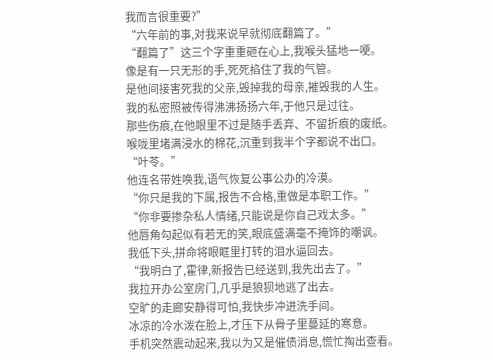我而言很重要?”
“六年前的事,对我来说早就彻底翻篇了。”
“翻篇了”这三个字重重砸在心上,我喉头猛地一哽。
像是有一只无形的手,死死掐住了我的气管。
是他间接害死我的父亲,毁掉我的母亲,摧毁我的人生。
我的私密照被传得沸沸扬扬六年,于他只是过往。
那些伤痕,在他眼里不过是随手丢弃、不留折痕的废纸。
喉咙里堵满浸水的棉花,沉重到我半个字都说不出口。
“叶苓。”
他连名带姓唤我,语气恢复公事公办的冷漠。
“你只是我的下属,报告不合格,重做是本职工作。”
“你非要掺杂私人情绪,只能说是你自己戏太多。”
他唇角勾起似有若无的笑,眼底盛满毫不掩饰的嘲讽。
我低下头,拼命将眼眶里打转的泪水逼回去。
“我明白了,霍律,新报告已经送到,我先出去了。”
我拉开办公室房门,几乎是狼狈地逃了出去。
空旷的走廊安静得可怕,我快步冲进洗手间。
冰凉的冷水泼在脸上,才压下从骨子里蔓延的寒意。
手机突然震动起来,我以为又是催债消息,慌忙掏出查看。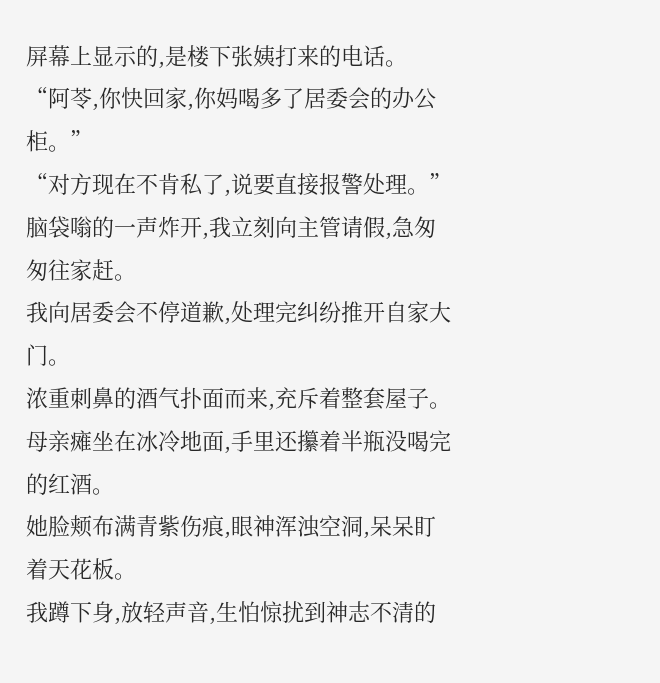屏幕上显示的,是楼下张姨打来的电话。
“阿苓,你快回家,你妈喝多了居委会的办公柜。”
“对方现在不肯私了,说要直接报警处理。”
脑袋嗡的一声炸开,我立刻向主管请假,急匆匆往家赶。
我向居委会不停道歉,处理完纠纷推开自家大门。
浓重刺鼻的酒气扑面而来,充斥着整套屋子。
母亲瘫坐在冰冷地面,手里还攥着半瓶没喝完的红酒。
她脸颊布满青紫伤痕,眼神浑浊空洞,呆呆盯着天花板。
我蹲下身,放轻声音,生怕惊扰到神志不清的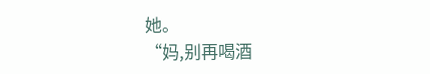她。
“妈,别再喝酒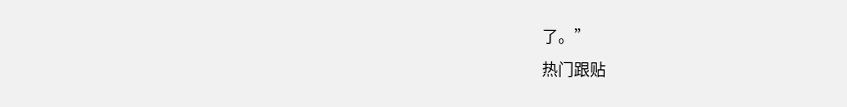了。”
热门跟贴